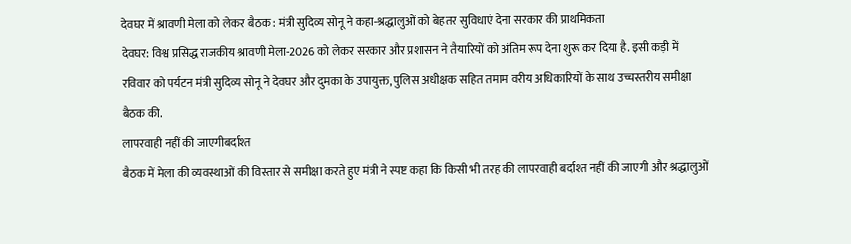देवघर में श्रावणी मेला को लेकर बैठक : मंत्री सुदिव्य सोनू ने कहा-श्रद्धालुओं को बेहतर सुविधाएं देना सरकार की प्राथमिकता
देवघर: विश्व प्रसिद्ध राजकीय श्रावणी मेला-2026 को लेकर सरकार और प्रशासन ने तैयारियों को अंतिम रूप देना शुरू कर दिया है. इसी कड़ी में रविवार को पर्यटन मंत्री सुदिव्य सोनू ने देवघर और दुमका के उपायुक्त, पुलिस अधीक्षक सहित तमाम वरीय अधिकारियों के साथ उच्चस्तरीय समीक्षा बैठक की.
लापरवाही नहीं की जाएगीबर्दाश्त
बैठक में मेला की व्यवस्थाओं की विस्तार से समीक्षा करते हुए मंत्री ने स्पष्ट कहा कि किसी भी तरह की लापरवाही बर्दाश्त नहीं की जाएगी और श्रद्धालुओं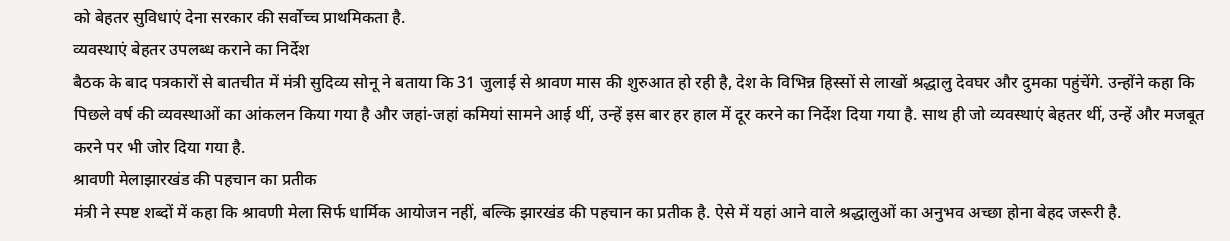को बेहतर सुविधाएं देना सरकार की सर्वोच्च प्राथमिकता है.
व्यवस्थाएं बेहतर उपलब्ध कराने का निर्देश
बैठक के बाद पत्रकारों से बातचीत में मंत्री सुदिव्य सोनू ने बताया कि 31 जुलाई से श्रावण मास की शुरुआत हो रही है, देश के विभिन्न हिस्सों से लाखों श्रद्धालु देवघर और दुमका पहुंचेंगे. उन्होंने कहा कि पिछले वर्ष की व्यवस्थाओं का आंकलन किया गया है और जहां-जहां कमियां सामने आई थीं, उन्हें इस बार हर हाल में दूर करने का निर्देश दिया गया है. साथ ही जो व्यवस्थाएं बेहतर थीं, उन्हें और मजबूत करने पर भी जोर दिया गया है.
श्रावणी मेलाझारखंड की पहचान का प्रतीक
मंत्री ने स्पष्ट शब्दों में कहा कि श्रावणी मेला सिर्फ धार्मिक आयोजन नहीं, बल्कि झारखंड की पहचान का प्रतीक है. ऐसे में यहां आने वाले श्रद्धालुओं का अनुभव अच्छा होना बेहद जरूरी है.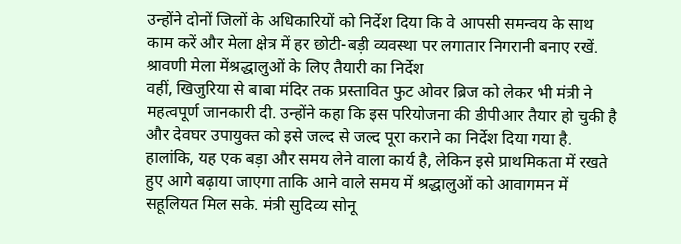उन्होंने दोनों जिलों के अधिकारियों को निर्देश दिया कि वे आपसी समन्वय के साथ काम करें और मेला क्षेत्र में हर छोटी-बड़ी व्यवस्था पर लगातार निगरानी बनाए रखें.
श्रावणी मेला मेंश्रद्धालुओं के लिए तैयारी का निर्देश
वहीं, खिजुरिया से बाबा मंदिर तक प्रस्तावित फुट ओवर ब्रिज को लेकर भी मंत्री ने महत्वपूर्ण जानकारी दी. उन्होंने कहा कि इस परियोजना की डीपीआर तैयार हो चुकी है और देवघर उपायुक्त को इसे जल्द से जल्द पूरा कराने का निर्देश दिया गया है. हालांकि, यह एक बड़ा और समय लेने वाला कार्य है, लेकिन इसे प्राथमिकता में रखते हुए आगे बढ़ाया जाएगा ताकि आने वाले समय में श्रद्धालुओं को आवागमन में सहूलियत मिल सके. मंत्री सुदिव्य सोनू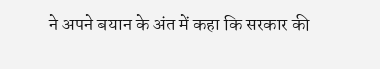ने अपने बयान के अंत में कहा कि सरकार की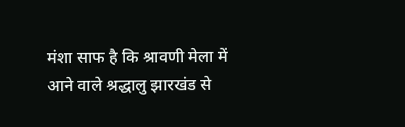मंशा साफ है कि श्रावणी मेला में आने वाले श्रद्धालु झारखंड से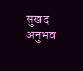सुखद अनुभव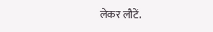लेकर लौटें.